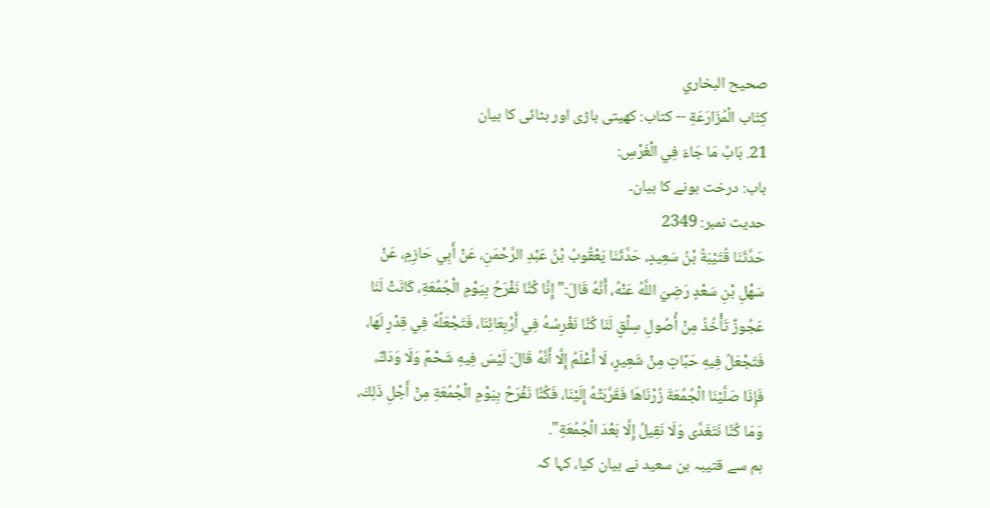صحيح البخاري
كِتَاب الْمُزَارَعَةِ -- کتاب: کھیتی باڑی اور بٹائی کا بیان
21. بَابُ مَا جَاءَ فِي الْغَرْسِ:
باب: درخت بونے کا بیان۔
حدیث نمبر: 2349
حَدَّثَنَا قُتَيْبَةُ بْنُ سَعِيدٍ، حَدَّثَنَا يَعْقُوبُ بْنُ عَبْدِ الرَّحْمَنِ، عَنْ أَبِي حَازِمٍ، عَنْ سَهْلِ بْنِ سَعْدٍ رَضِيَ اللَّهُ عَنْهُ، أَنَّهُ قَالَ:" إِنَّا كُنَّا نَفْرَحُ بِيَوْمِ الْجُمُعَةِ، كَانَتْ لَنَا عَجُوزٌ تَأْخُذُ مِنْ أُصُولِ سِلْقٍ لَنَا كُنَّا نَغْرِسُهُ فِي أَرْبِعَائِنَا، فَتَجْعَلُهُ فِي قِدْرٍ لَهَا، فَتَجْعَلُ فِيهِ حَبَّاتٍ مِنْ شَعِيرٍ، لَا أَعْلَمُ إِلَّا أَنَّهُ قَالَ: لَيْسَ فِيهِ شَحْمٌ وَلَا وَدَكٌ، فَإِذَا صَلَّيْنَا الْجُمُعَةَ زُرْنَاهَا فَقَرَّبَتْهُ إِلَيْنَا، فَكُنَّا نَفْرَحُ بِيَوْمِ الْجُمُعَةِ مِنْ أَجْلِ ذَلِكَ، وَمَا كُنَّا نَتَغَدَّى وَلَا نَقِيلُ إِلَّا بَعْدَ الْجُمُعَةِ".
ہم سے قتیبہ بن سعید نے بیان کیا، کہا کہ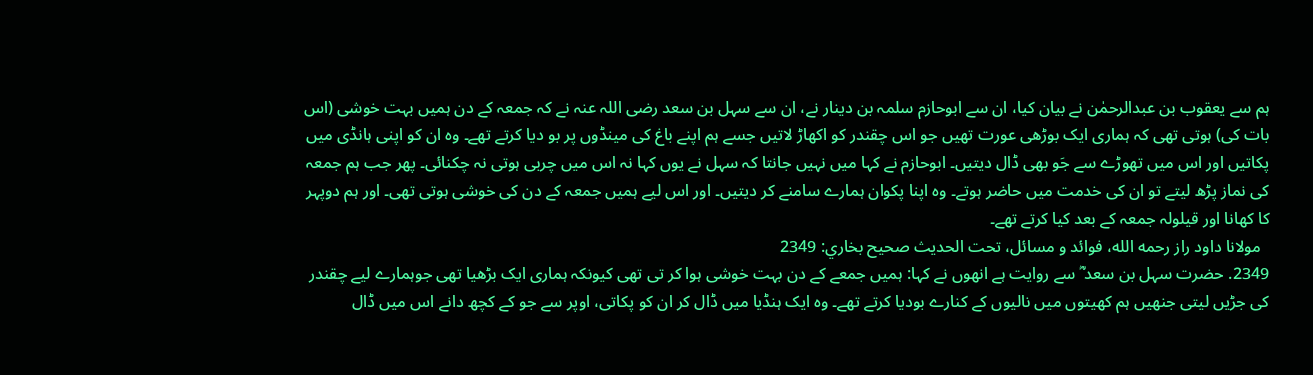ہم سے یعقوب بن عبدالرحمٰن نے بیان کیا، ان سے ابوحازم سلمہ بن دینار نے، ان سے سہل بن سعد رضی اللہ عنہ نے کہ جمعہ کے دن ہمیں بہت خوشی (اس بات کی) ہوتی تھی کہ ہماری ایک بوڑھی عورت تھیں جو اس چقندر کو اکھاڑ لاتیں جسے ہم اپنے باغ کی مینڈوں پر بو دیا کرتے تھے۔ وہ ان کو اپنی ہانڈی میں پکاتیں اور اس میں تھوڑے سے جَو بھی ڈال دیتیں۔ ابوحازم نے کہا میں نہیں جانتا کہ سہل نے یوں کہا نہ اس میں چربی ہوتی نہ چکنائی۔ پھر جب ہم جمعہ کی نماز پڑھ لیتے تو ان کی خدمت میں حاضر ہوتے۔ وہ اپنا پکوان ہمارے سامنے کر دیتیں۔ اور اس لیے ہمیں جمعہ کے دن کی خوشی ہوتی تھی۔ اور ہم دوپہر کا کھانا اور قیلولہ جمعہ کے بعد کیا کرتے تھے۔
  مولانا داود راز رحمه الله، فوائد و مسائل، تحت الحديث صحيح بخاري: 2349
2349. حضرت سہل بن سعد ؓ سے روایت ہے انھوں نے کہا: ہمیں جمعے کے دن بہت خوشی ہوا کر تی تھی کیونکہ ہماری ایک بڑھیا تھی جوہمارے لیے چقندر کی جڑیں لیتی جنھیں ہم کھیتوں میں نالیوں کے کنارے بودیا کرتے تھے۔ وہ ایک ہنڈیا میں ڈال کر ان کو پکاتی، اوپر سے جو کے کچھ دانے اس میں ڈال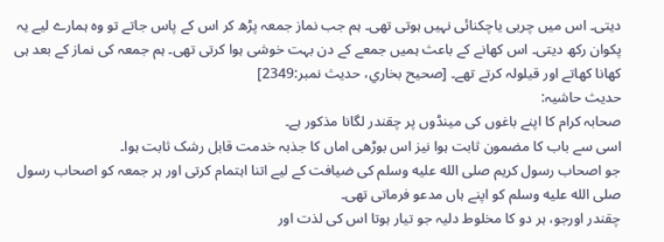دیتی۔ اس میں چربی یاچکنائی نہیں ہوتی تھی۔ ہم جب نماز جمعہ پڑھ کر اس کے پاس جاتے تو وہ ہمارے لیے یہ پکوان رکھ دیتی۔ اس کھانے کے باعث ہمیں جمعے کے دن بہت خوشی ہوا کرتی تھی۔ ہم جمعہ کی نماز کے بعد ہی کھانا کھاتے اور قیلولہ کرتے تھے۔ [صحيح بخاري، حديث نمبر:2349]
حدیث حاشیہ:
صحابہ کرام کا اپنے باغوں کی مینڈوں پر چقندر لگانا مذکور ہے۔
اسی سے باب کا مضمون ثابت ہوا نیز اس بوڑھی اماں کا جذبہ خدمت قابل رشک ثابت ہوا۔
جو اصحاب رسول کریم صلى الله عليه وسلم کی ضیافت کے لیے اتنا اہتمام کرتی اور ہر جمعہ کو اصحاب رسول صلى الله عليه وسلم کو اپنے ہاں مدعو فرماتی تھی۔
چقندر اورجو، ہر دو کا مخلوط دلیہ جو تیار ہوتا اس کی لذت اور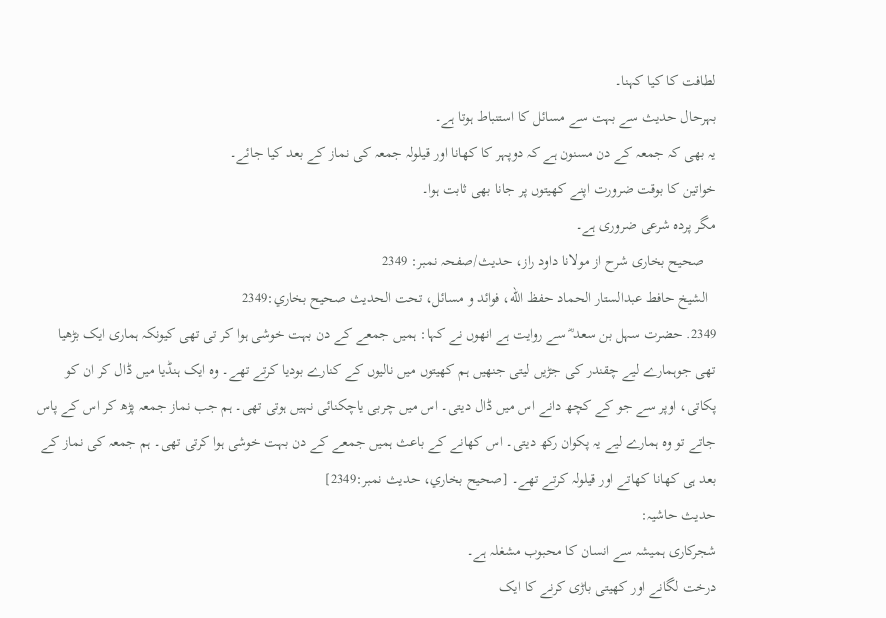لطافت کا کیا کہنا۔
بہرحال حدیث سے بہت سے مسائل کا استنباط ہوتا ہے۔
یہ بھی کہ جمعہ کے دن مسنون ہے کہ دوپہر کا کھانا اور قیلولہ جمعہ کی نماز کے بعد کیا جائے۔
خواتین کا بوقت ضرورت اپنے کھیتوں پر جانا بھی ثابت ہوا۔
مگر پردہ شرعی ضروری ہے۔
   صحیح بخاری شرح از مولانا داود راز، حدیث/صفحہ نمبر: 2349
  الشيخ حافط عبدالستار الحماد حفظ الله، فوائد و مسائل، تحت الحديث صحيح بخاري:2349
2349. حضرت سہل بن سعد ؓ سے روایت ہے انھوں نے کہا: ہمیں جمعے کے دن بہت خوشی ہوا کر تی تھی کیونکہ ہماری ایک بڑھیا تھی جوہمارے لیے چقندر کی جڑیں لیتی جنھیں ہم کھیتوں میں نالیوں کے کنارے بودیا کرتے تھے۔ وہ ایک ہنڈیا میں ڈال کر ان کو پکاتی، اوپر سے جو کے کچھ دانے اس میں ڈال دیتی۔ اس میں چربی یاچکنائی نہیں ہوتی تھی۔ ہم جب نماز جمعہ پڑھ کر اس کے پاس جاتے تو وہ ہمارے لیے یہ پکوان رکھ دیتی۔ اس کھانے کے باعث ہمیں جمعے کے دن بہت خوشی ہوا کرتی تھی۔ ہم جمعہ کی نماز کے بعد ہی کھانا کھاتے اور قیلولہ کرتے تھے۔ [صحيح بخاري، حديث نمبر:2349]
حدیث حاشیہ:
شجرکاری ہمیشہ سے انسان کا محبوب مشغلہ ہے۔
درخت لگانے اور کھیتی باڑی کرنے کا ایک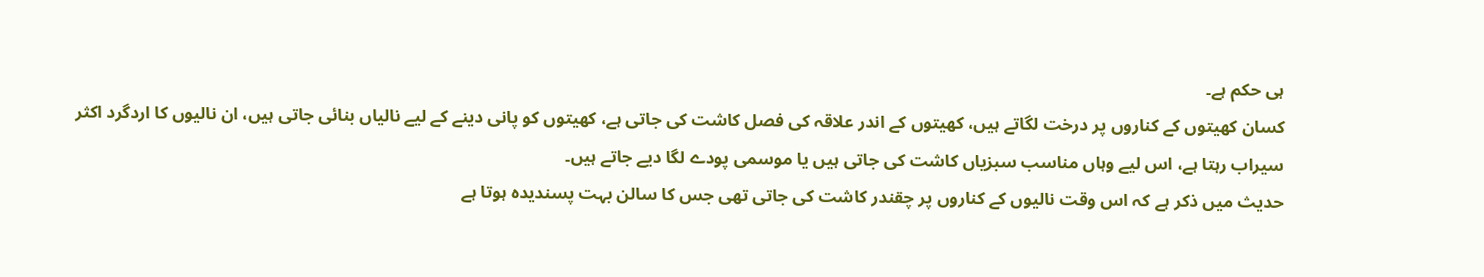ہی حکم ہے۔
کسان کھیتوں کے کناروں پر درخت لگاتے ہیں، کھیتوں کے اندر علاقہ کی فصل کاشت کی جاتی ہے، کھیتوں کو پانی دینے کے لیے نالیاں بنائی جاتی ہیں، ان نالیوں کا اردگرد اکثر سیراب رہتا ہے، اس لیے وہاں مناسب سبزیاں کاشت کی جاتی ہیں یا موسمی پودے لگا دیے جاتے ہیں۔
حدیث میں ذکر ہے کہ اس وقت نالیوں کے کناروں پر چقندر کاشت کی جاتی تھی جس کا سالن بہت پسندیدہ ہوتا ہے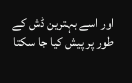اور اسے بہترین ڈش کے طور پر پیش کیا جا سکتا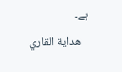ہے۔
   هداية القاري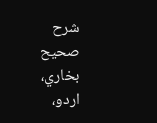شرح صحيح بخاري، اردو،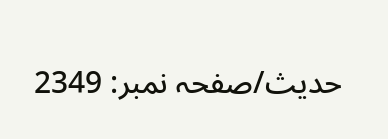حدیث/صفحہ نمبر: 2349